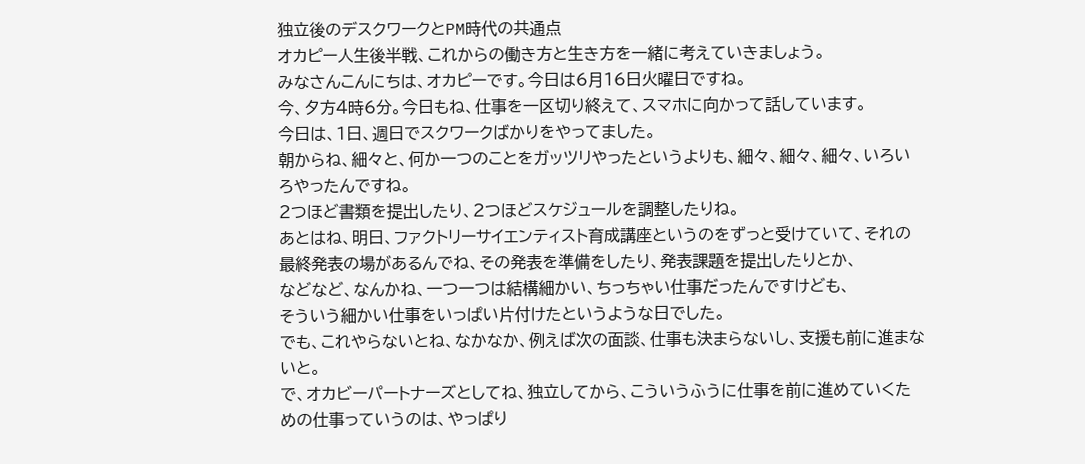独立後のデスクワークとPM時代の共通点
オカピー人生後半戦、これからの働き方と生き方を一緒に考えていきましょう。
みなさんこんにちは、オカピーです。今日は6月16日火曜日ですね。
今、夕方4時6分。今日もね、仕事を一区切り終えて、スマホに向かって話しています。
今日は、1日、週日でスクワークばかりをやってました。
朝からね、細々と、何か一つのことをガッツリやったというよりも、細々、細々、細々、いろいろやったんですね。
2つほど書類を提出したり、2つほどスケジュールを調整したりね。
あとはね、明日、ファクトリーサイエンティスト育成講座というのをずっと受けていて、それの最終発表の場があるんでね、その発表を準備をしたり、発表課題を提出したりとか、
などなど、なんかね、一つ一つは結構細かい、ちっちゃい仕事だったんですけども、
そういう細かい仕事をいっぱい片付けたというような日でした。
でも、これやらないとね、なかなか、例えば次の面談、仕事も決まらないし、支援も前に進まないと。
で、オカビーパートナーズとしてね、独立してから、こういうふうに仕事を前に進めていくための仕事っていうのは、やっぱり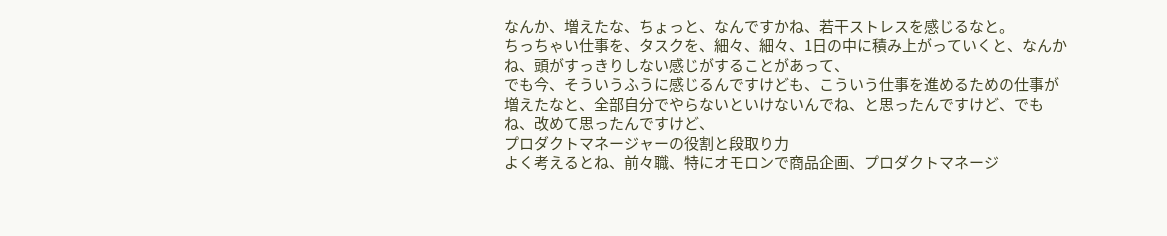なんか、増えたな、ちょっと、なんですかね、若干ストレスを感じるなと。
ちっちゃい仕事を、タスクを、細々、細々、1日の中に積み上がっていくと、なんかね、頭がすっきりしない感じがすることがあって、
でも今、そういうふうに感じるんですけども、こういう仕事を進めるための仕事が増えたなと、全部自分でやらないといけないんでね、と思ったんですけど、でもね、改めて思ったんですけど、
プロダクトマネージャーの役割と段取り力
よく考えるとね、前々職、特にオモロンで商品企画、プロダクトマネージ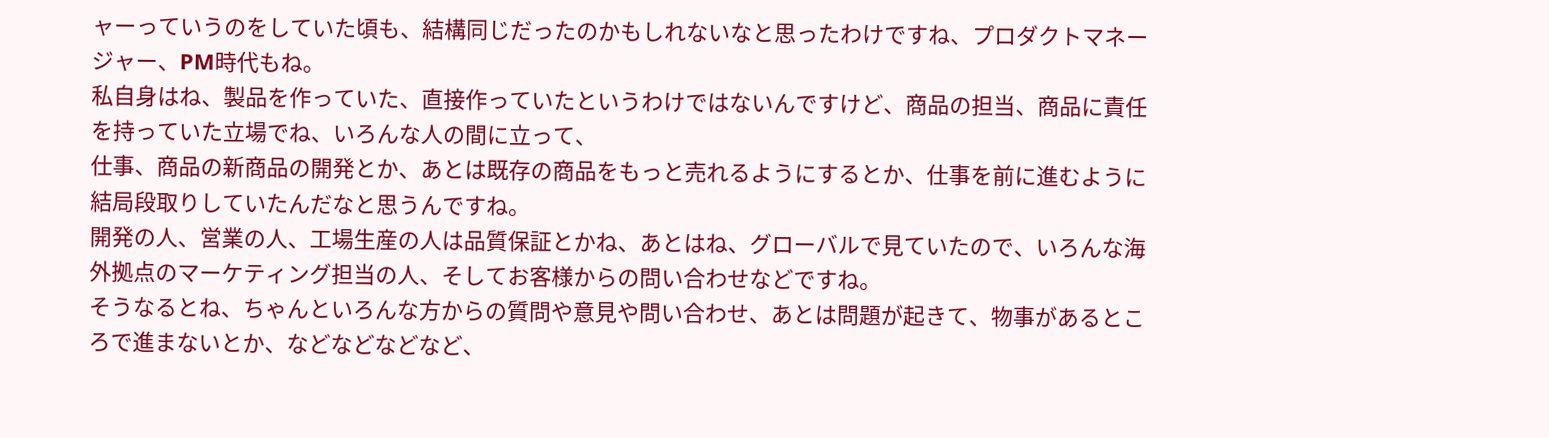ャーっていうのをしていた頃も、結構同じだったのかもしれないなと思ったわけですね、プロダクトマネージャー、PM時代もね。
私自身はね、製品を作っていた、直接作っていたというわけではないんですけど、商品の担当、商品に責任を持っていた立場でね、いろんな人の間に立って、
仕事、商品の新商品の開発とか、あとは既存の商品をもっと売れるようにするとか、仕事を前に進むように結局段取りしていたんだなと思うんですね。
開発の人、営業の人、工場生産の人は品質保証とかね、あとはね、グローバルで見ていたので、いろんな海外拠点のマーケティング担当の人、そしてお客様からの問い合わせなどですね。
そうなるとね、ちゃんといろんな方からの質問や意見や問い合わせ、あとは問題が起きて、物事があるところで進まないとか、などなどなどなど、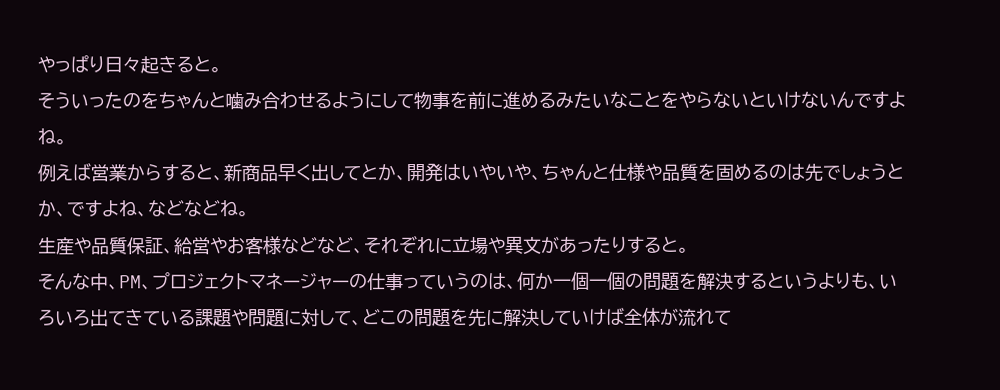やっぱり日々起きると。
そういったのをちゃんと噛み合わせるようにして物事を前に進めるみたいなことをやらないといけないんですよね。
例えば営業からすると、新商品早く出してとか、開発はいやいや、ちゃんと仕様や品質を固めるのは先でしょうとか、ですよね、などなどね。
生産や品質保証、給営やお客様などなど、それぞれに立場や異文があったりすると。
そんな中、PM、プロジェクトマネージャーの仕事っていうのは、何か一個一個の問題を解決するというよりも、いろいろ出てきている課題や問題に対して、どこの問題を先に解決していけば全体が流れて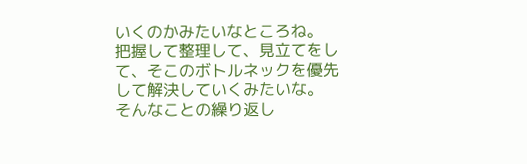いくのかみたいなところね。
把握して整理して、見立てをして、そこのボトルネックを優先して解決していくみたいな。
そんなことの繰り返し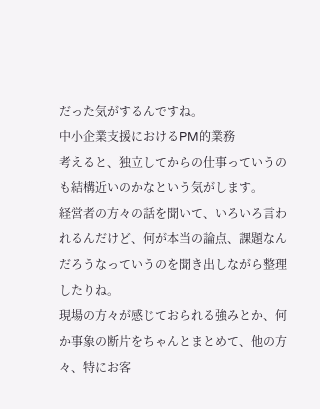だった気がするんですね。
中小企業支援におけるPM的業務
考えると、独立してからの仕事っていうのも結構近いのかなという気がします。
経営者の方々の話を聞いて、いろいろ言われるんだけど、何が本当の論点、課題なんだろうなっていうのを聞き出しながら整理したりね。
現場の方々が感じておられる強みとか、何か事象の断片をちゃんとまとめて、他の方々、特にお客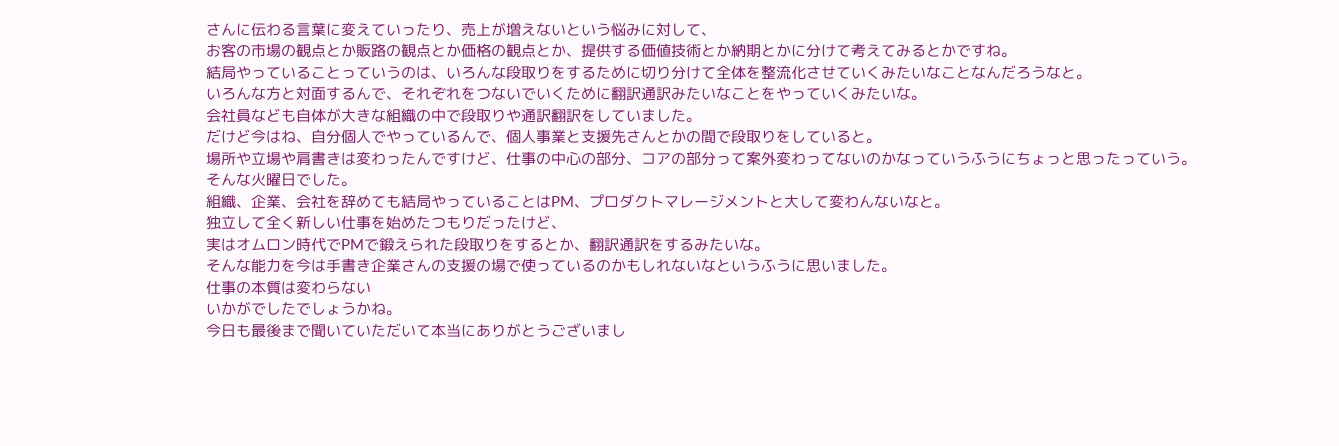さんに伝わる言葉に変えていったり、売上が増えないという悩みに対して、
お客の市場の観点とか販路の観点とか価格の観点とか、提供する価値技術とか納期とかに分けて考えてみるとかですね。
結局やっていることっていうのは、いろんな段取りをするために切り分けて全体を整流化させていくみたいなことなんだろうなと。
いろんな方と対面するんで、それぞれをつないでいくために翻訳通訳みたいなことをやっていくみたいな。
会社員なども自体が大きな組織の中で段取りや通訳翻訳をしていました。
だけど今はね、自分個人でやっているんで、個人事業と支援先さんとかの間で段取りをしていると。
場所や立場や肩書きは変わったんですけど、仕事の中心の部分、コアの部分って案外変わってないのかなっていうふうにちょっと思ったっていう。
そんな火曜日でした。
組織、企業、会社を辞めても結局やっていることはPM、プロダクトマレージメントと大して変わんないなと。
独立して全く新しい仕事を始めたつもりだったけど、
実はオムロン時代でPMで鍛えられた段取りをするとか、翻訳通訳をするみたいな。
そんな能力を今は手書き企業さんの支援の場で使っているのかもしれないなというふうに思いました。
仕事の本質は変わらない
いかがでしたでしょうかね。
今日も最後まで聞いていただいて本当にありがとうございまし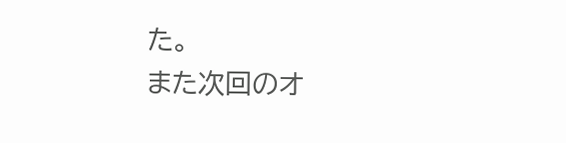た。
また次回のオ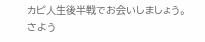カピ人生後半戦でお会いしましょう。
さよう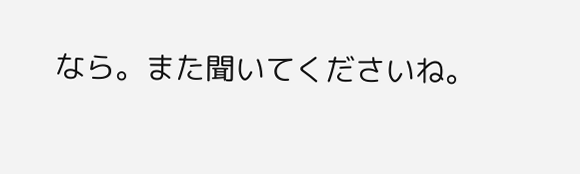なら。また聞いてくださいね。